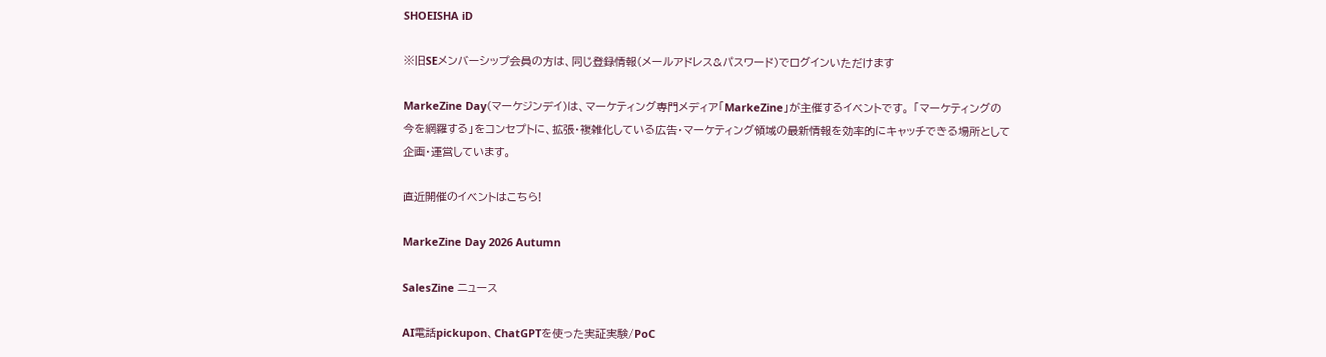SHOEISHA iD

※旧SEメンバーシップ会員の方は、同じ登録情報(メールアドレス&パスワード)でログインいただけます

MarkeZine Day(マーケジンデイ)は、マーケティング専門メディア「MarkeZine」が主催するイベントです。 「マーケティングの今を網羅する」をコンセプトに、拡張・複雑化している広告・マーケティング領域の最新情報を効率的にキャッチできる場所として企画・運営しています。

直近開催のイベントはこちら!

MarkeZine Day 2026 Autumn

SalesZine ニュース

AI電話pickupon、ChatGPTを使った実証実験/PoC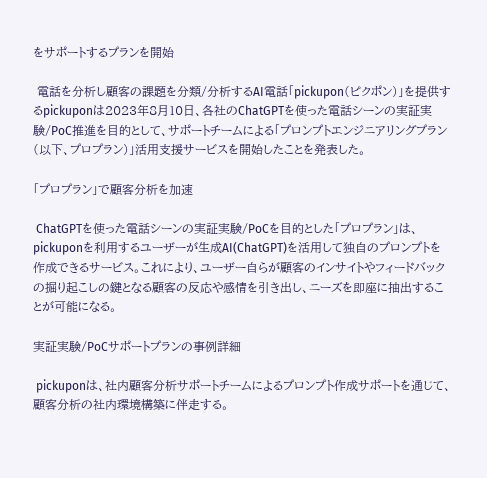をサポートするプランを開始

 電話を分析し顧客の課題を分類/分析するAI電話「pickupon(ピクポン)」を提供するpickuponは2023年8月10日、各社のChatGPTを使った電話シーンの実証実験/PoC推進を目的として、サポートチームによる「プロンプトエンジニアリングプラン(以下、プロプラン)」活用支援サービスを開始したことを発表した。

「プロプラン」で顧客分析を加速

 ChatGPTを使った電話シーンの実証実験/PoCを目的とした「プロプラン」は、pickuponを利用するユーザーが生成AI(ChatGPT)を活用して独自のプロンプトを作成できるサービス。これにより、ユーザー自らが顧客のインサイトやフィードバックの掘り起こしの鍵となる顧客の反応や感情を引き出し、ニーズを即座に抽出することが可能になる。

実証実験/PoCサポートプランの事例詳細

 pickuponは、社内顧客分析サポートチームによるプロンプト作成サポートを通じて、顧客分析の社内環境構築に伴走する。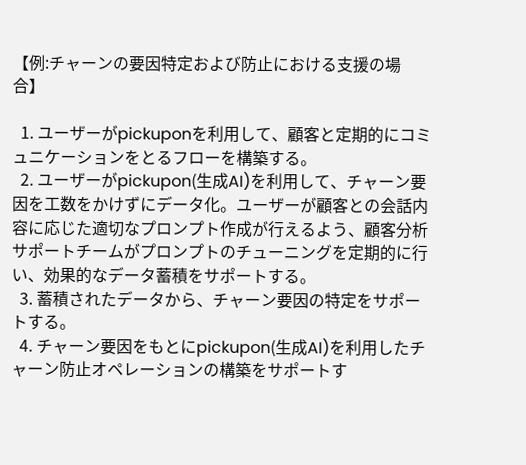【例:チャーンの要因特定および防止における支援の場合】

  1. ユーザーがpickuponを利用して、顧客と定期的にコミュニケーションをとるフローを構築する。
  2. ユーザーがpickupon(生成AI)を利用して、チャーン要因を工数をかけずにデータ化。ユーザーが顧客との会話内容に応じた適切なプロンプト作成が行えるよう、顧客分析サポートチームがプロンプトのチューニングを定期的に行い、効果的なデータ蓄積をサポートする。
  3. 蓄積されたデータから、チャーン要因の特定をサポートする。
  4. チャーン要因をもとにpickupon(生成AI)を利用したチャーン防止オペレーションの構築をサポートす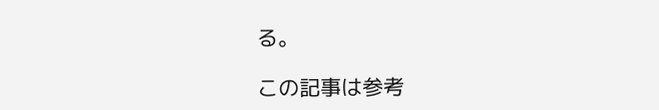る。

この記事は参考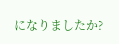になりましたか?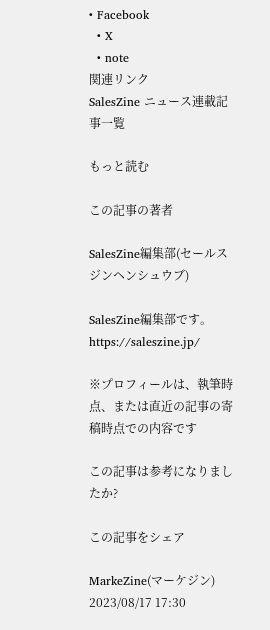• Facebook
  • X
  • note
関連リンク
SalesZine ニュース連載記事一覧

もっと読む

この記事の著者

SalesZine編集部(セールスジンヘンシュウブ)

SalesZine編集部です。 https://saleszine.jp/

※プロフィールは、執筆時点、または直近の記事の寄稿時点での内容です

この記事は参考になりましたか?

この記事をシェア

MarkeZine(マーケジン)
2023/08/17 17:30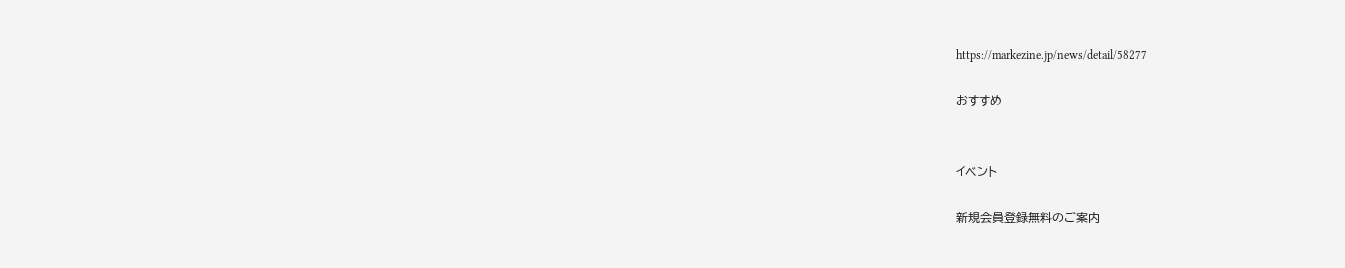https://markezine.jp/news/detail/58277

おすすめ


イベント

新規会員登録無料のご案内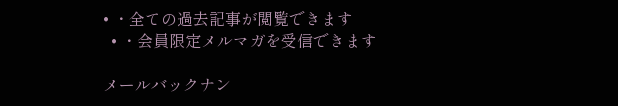• ・全ての過去記事が閲覧できます
  • ・会員限定メルマガを受信できます

メールバックナン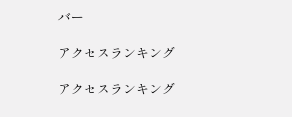バー

アクセスランキング

アクセスランキング